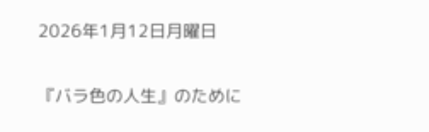2026年1月12日月曜日

『バラ色の人生』のために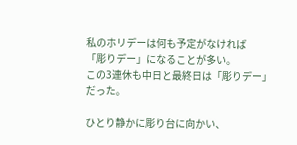私のホリデーは何も予定がなければ
「彫りデー」になることが多い。
この3連休も中日と最終日は「彫りデー」だった。

ひとり静かに彫り台に向かい、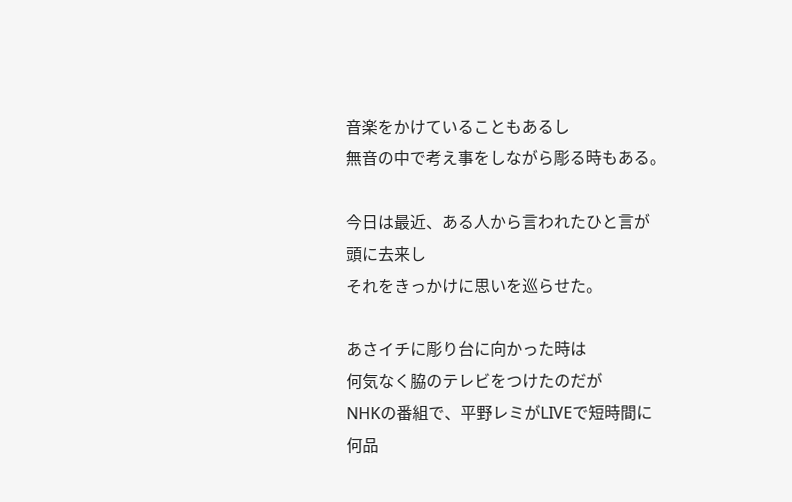音楽をかけていることもあるし
無音の中で考え事をしながら彫る時もある。

今日は最近、ある人から言われたひと言が
頭に去来し
それをきっかけに思いを巡らせた。

あさイチに彫り台に向かった時は
何気なく脇のテレビをつけたのだが
NHKの番組で、平野レミがLIVEで短時間に
何品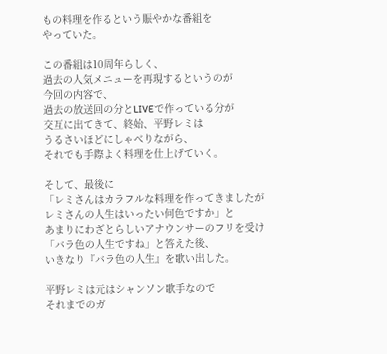もの料理を作るという賑やかな番組を
やっていた。

この番組は10周年らしく、
過去の人気メニューを再現するというのが
今回の内容で、
過去の放送回の分とLIVEで作っている分が
交互に出てきて、終始、平野レミは
うるさいほどにしゃべりながら、
それでも手際よく料理を仕上げていく。

そして、最後に
「レミさんはカラフルな料理を作ってきましたが
レミさんの人生はいったい何色ですか」と
あまりにわざとらしいアナウンサーのフリを受け
「バラ色の人生ですね」と答えた後、
いきなり『バラ色の人生』を歌い出した。

平野レミは元はシャンソン歌手なので
それまでのガ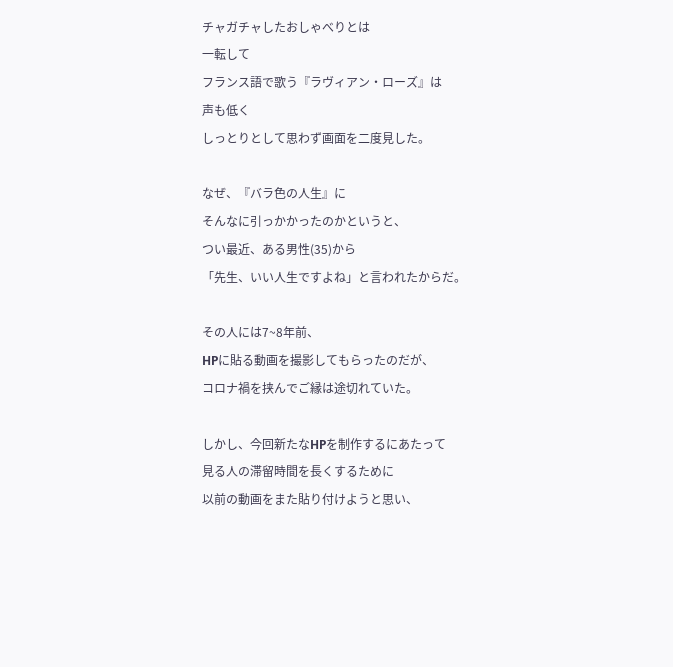チャガチャしたおしゃべりとは
一転して
フランス語で歌う『ラヴィアン・ローズ』は
声も低く
しっとりとして思わず画面を二度見した。

なぜ、『バラ色の人生』に
そんなに引っかかったのかというと、
つい最近、ある男性(35)から
「先生、いい人生ですよね」と言われたからだ。

その人には7~8年前、
HPに貼る動画を撮影してもらったのだが、
コロナ禍を挟んでご縁は途切れていた。

しかし、今回新たなHPを制作するにあたって
見る人の滞留時間を長くするために
以前の動画をまた貼り付けようと思い、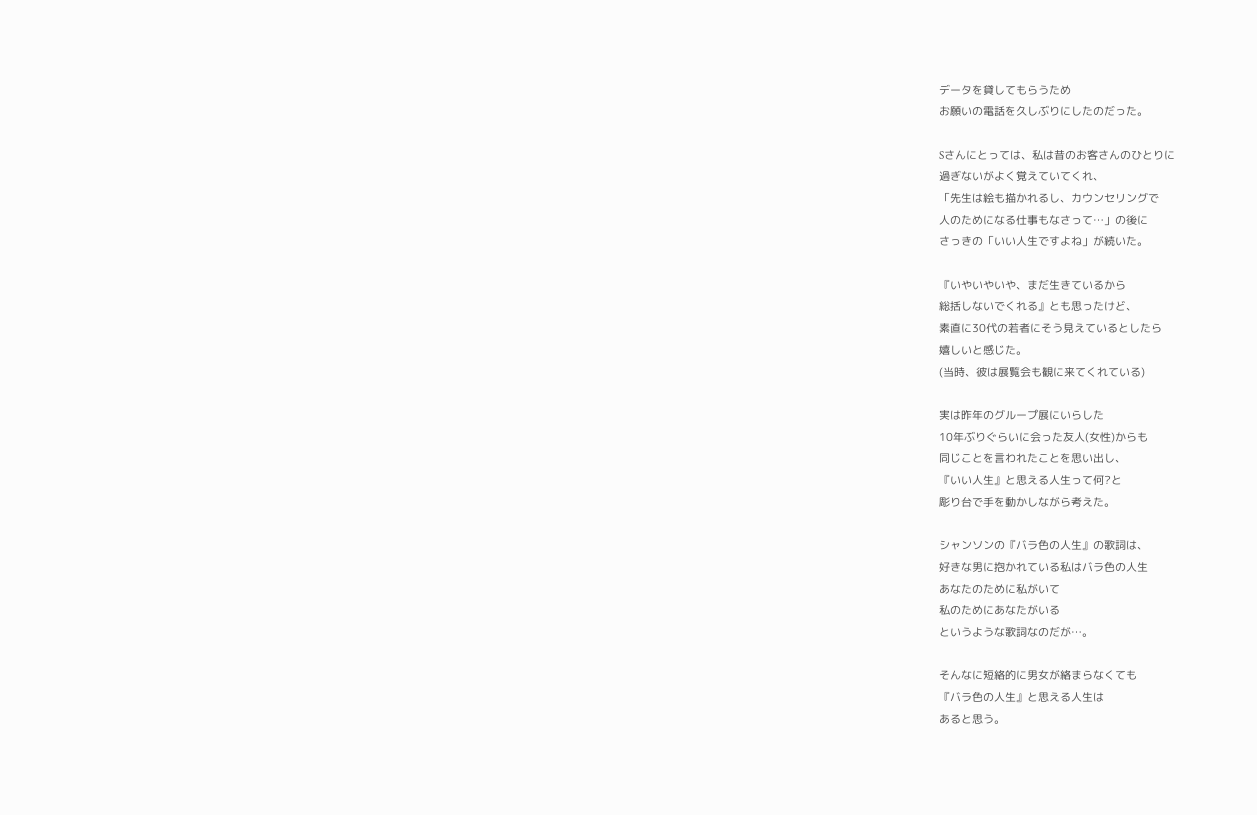データを貸してもらうため
お願いの電話を久しぶりにしたのだった。

Sさんにとっては、私は昔のお客さんのひとりに
過ぎないがよく覚えていてくれ、
「先生は絵も描かれるし、カウンセリングで
人のためになる仕事もなさって…」の後に
さっきの「いい人生ですよね」が続いた。

『いやいやいや、まだ生きているから
総括しないでくれる』とも思ったけど、
素直に30代の若者にそう見えているとしたら
嬉しいと感じた。
(当時、彼は展覧会も観に来てくれている)

実は昨年のグループ展にいらした
10年ぶりぐらいに会った友人(女性)からも
同じことを言われたことを思い出し、
『いい人生』と思える人生って何?と
彫り台で手を動かしながら考えた。

シャンソンの『バラ色の人生』の歌詞は、
好きな男に抱かれている私はバラ色の人生
あなたのために私がいて
私のためにあなたがいる
というような歌詞なのだが…。

そんなに短絡的に男女が絡まらなくても
『バラ色の人生』と思える人生は
あると思う。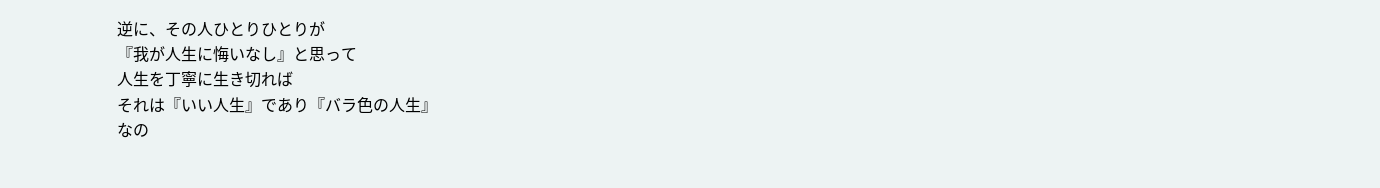逆に、その人ひとりひとりが
『我が人生に悔いなし』と思って
人生を丁寧に生き切れば
それは『いい人生』であり『バラ色の人生』
なの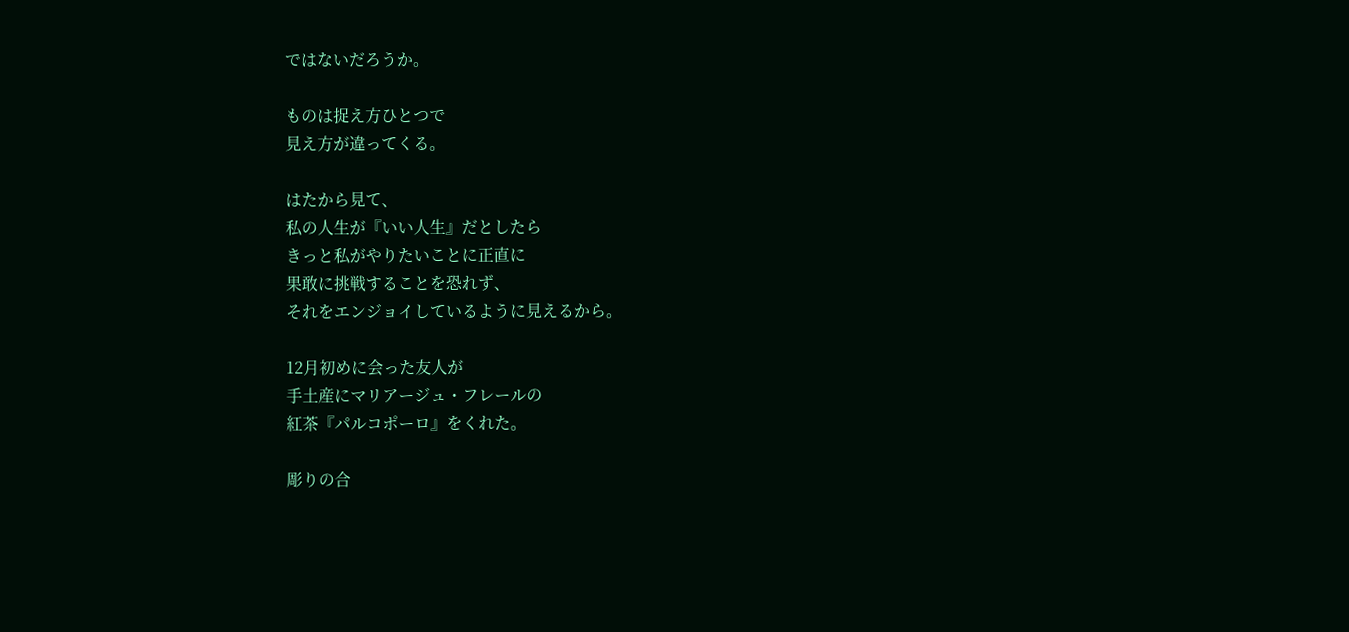ではないだろうか。

ものは捉え方ひとつで
見え方が違ってくる。

はたから見て、
私の人生が『いい人生』だとしたら
きっと私がやりたいことに正直に
果敢に挑戦することを恐れず、
それをエンジョイしているように見えるから。

12月初めに会った友人が
手土産にマリアージュ・フレールの
紅茶『パルコポーロ』をくれた。

彫りの合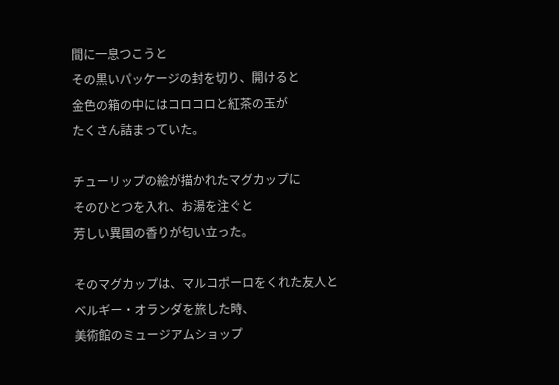間に一息つこうと
その黒いパッケージの封を切り、開けると
金色の箱の中にはコロコロと紅茶の玉が
たくさん詰まっていた。

チューリップの絵が描かれたマグカップに
そのひとつを入れ、お湯を注ぐと
芳しい異国の香りが匂い立った。

そのマグカップは、マルコポーロをくれた友人と
ベルギー・オランダを旅した時、
美術館のミュージアムショップ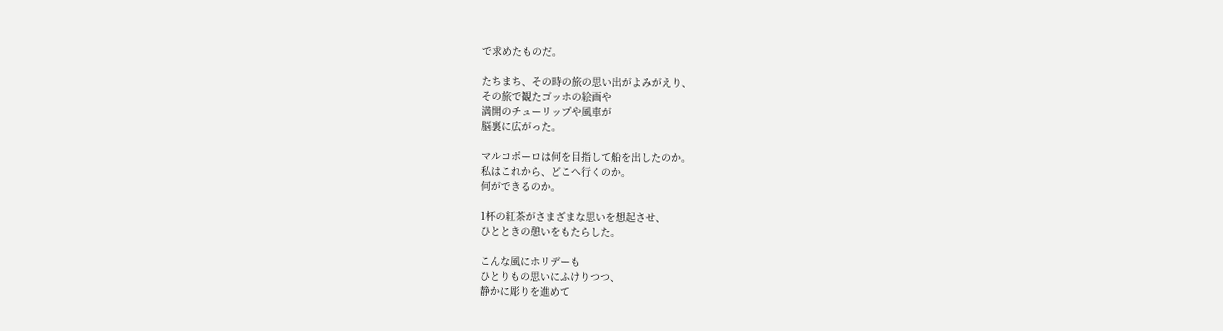で求めたものだ。

たちまち、その時の旅の思い出がよみがえり、
その旅で観たゴッホの絵画や
満開のチューリップや風車が
脳裏に広がった。

マルコポーロは何を目指して船を出したのか。
私はこれから、どこへ行くのか。
何ができるのか。

1杯の紅茶がさまざまな思いを想起させ、
ひとときの憩いをもたらした。

こんな風にホリデーも
ひとりもの思いにふけりつつ、
静かに彫りを進めて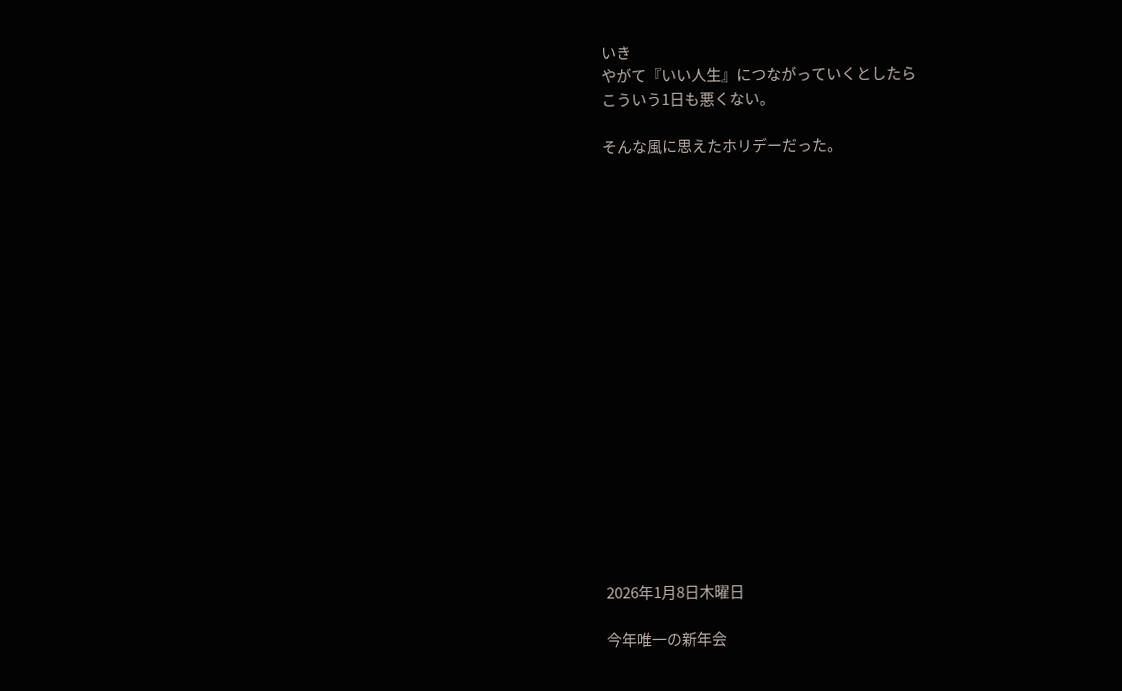いき
やがて『いい人生』につながっていくとしたら
こういう1日も悪くない。

そんな風に思えたホリデーだった。


















2026年1月8日木曜日

今年唯一の新年会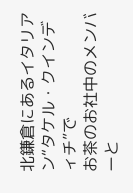北鎌倉にあるイタリアン“タケル・クインディチ”で
お茶のお社中のメンバーと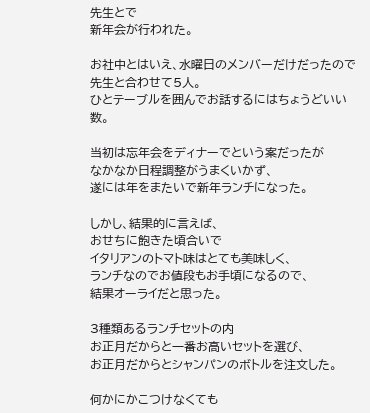先生とで
新年会が行われた。

お社中とはいえ、水曜日のメンバーだけだったので
先生と合わせて5人。
ひとテーブルを囲んでお話するにはちょうどいい数。

当初は忘年会をディナーでという案だったが
なかなか日程調整がうまくいかず、
遂には年をまたいで新年ランチになった。

しかし、結果的に言えば、
おせちに飽きた頃合いで
イタリアンのトマト味はとても美味しく、
ランチなのでお値段もお手頃になるので、
結果オーライだと思った。

3種類あるランチセットの内
お正月だからと一番お高いセットを選び、
お正月だからとシャンパンのボトルを注文した。

何かにかこつけなくても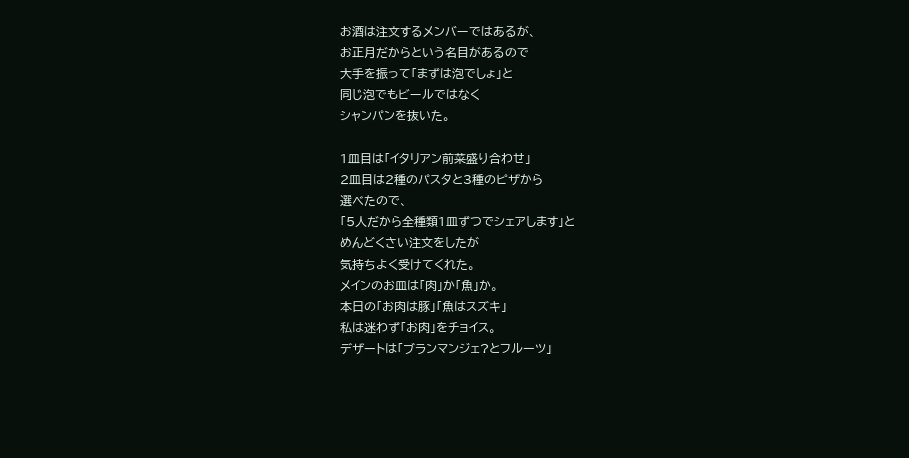お酒は注文するメンバーではあるが、
お正月だからという名目があるので
大手を振って「まずは泡でしょ」と
同じ泡でもビールではなく
シャンパンを抜いた。

1皿目は「イタリアン前菜盛り合わせ」
2皿目は2種のパスタと3種のピザから
選べたので、
「5人だから全種類1皿ずつでシェアします」と
めんどくさい注文をしたが
気持ちよく受けてくれた。
メインのお皿は「肉」か「魚」か。
本日の「お肉は豚」「魚はスズキ」
私は迷わず「お肉」をチョイス。
デザートは「ブランマンジェ?とフルーツ」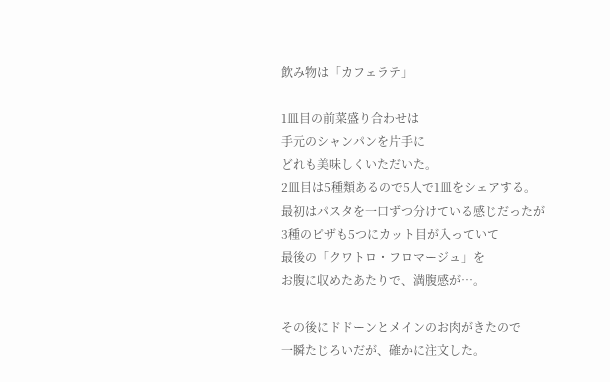飲み物は「カフェラテ」

1皿目の前菜盛り合わせは
手元のシャンパンを片手に
どれも美味しくいただいた。
2皿目は5種類あるので5人で1皿をシェアする。
最初はパスタを一口ずつ分けている感じだったが
3種のピザも5つにカット目が入っていて
最後の「クワトロ・フロマージュ」を
お腹に収めたあたりで、満腹感が…。

その後にドドーンとメインのお肉がきたので
一瞬たじろいだが、確かに注文した。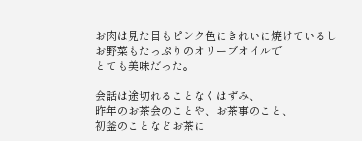お肉は見た目もピンク色にきれいに焼けているし
お野菜もたっぷりのオリーブオイルで
とても美味だった。

会話は途切れることなくはずみ、
昨年のお茶会のことや、お茶事のこと、
初釜のことなどお茶に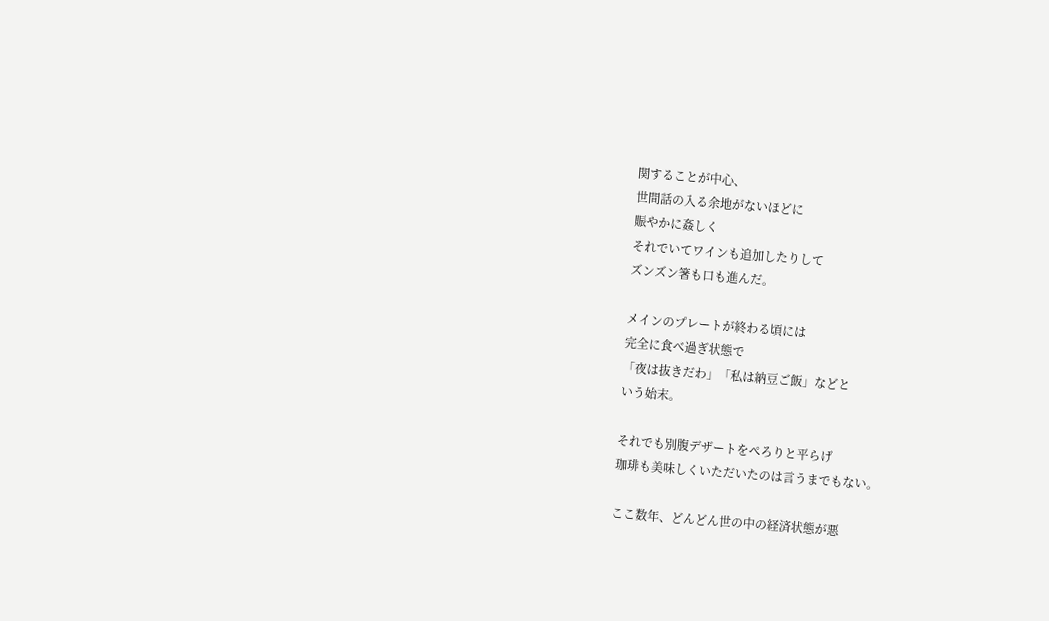関することが中心、
世間話の入る余地がないほどに
賑やかに姦しく
それでいてワインも追加したりして
ズンズン箸も口も進んだ。

メインのプレートが終わる頃には
完全に食べ過ぎ状態で
「夜は抜きだわ」「私は納豆ご飯」などと
いう始末。

それでも別腹デザートをぺろりと平らげ
珈琲も美味しくいただいたのは言うまでもない。

ここ数年、どんどん世の中の経済状態が悪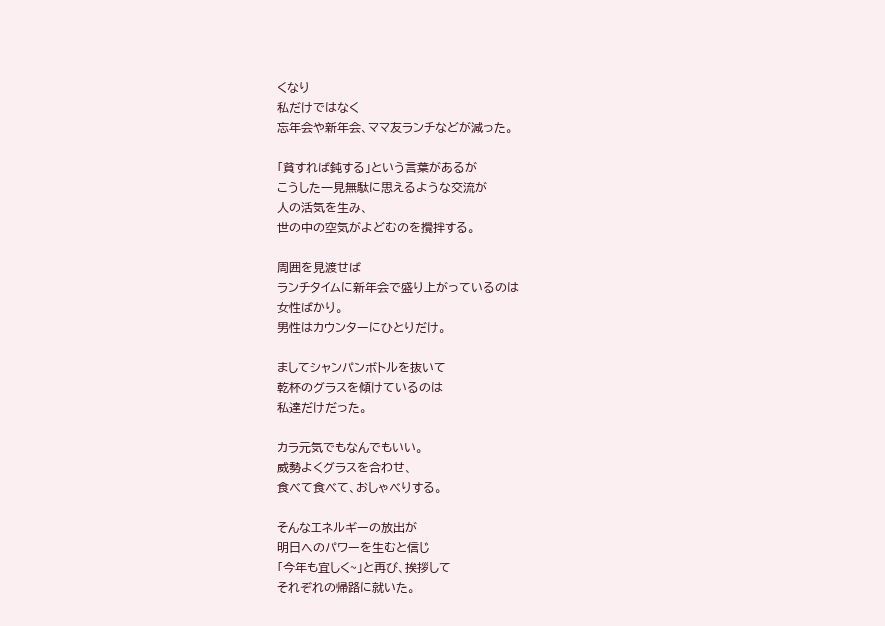くなり
私だけではなく
忘年会や新年会、ママ友ランチなどが減った。

「貧すれば鈍する」という言葉があるが
こうした一見無駄に思えるような交流が
人の活気を生み、
世の中の空気がよどむのを攪拌する。

周囲を見渡せば
ランチタイムに新年会で盛り上がっているのは
女性ばかり。
男性はカウンターにひとりだけ。

ましてシャンパンボトルを抜いて
乾杯のグラスを傾けているのは
私達だけだった。

カラ元気でもなんでもいい。
威勢よくグラスを合わせ、
食べて食べて、おしゃべりする。

そんなエネルギーの放出が
明日へのパワーを生むと信じ
「今年も宜しく~」と再び、挨拶して
それぞれの帰路に就いた。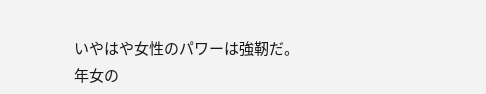いやはや女性のパワーは強靭だ。
年女の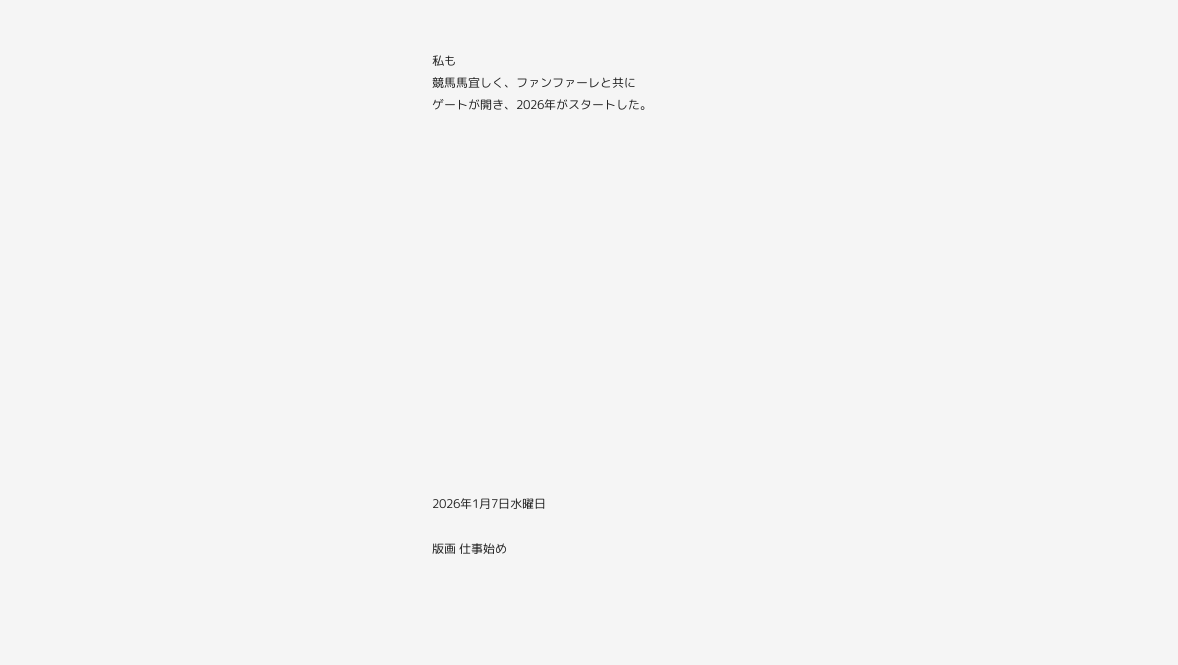私も
競馬馬宜しく、ファンファーレと共に
ゲートが開き、2026年がスタートした。

















2026年1月7日水曜日

版画 仕事始め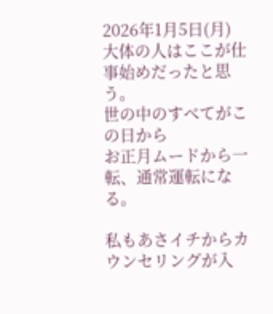2026年1月5日(月)
大体の人はここが仕事始めだったと思う。
世の中のすべてがこの日から
お正月ムードから一転、通常運転になる。

私もあさイチからカウンセリングが入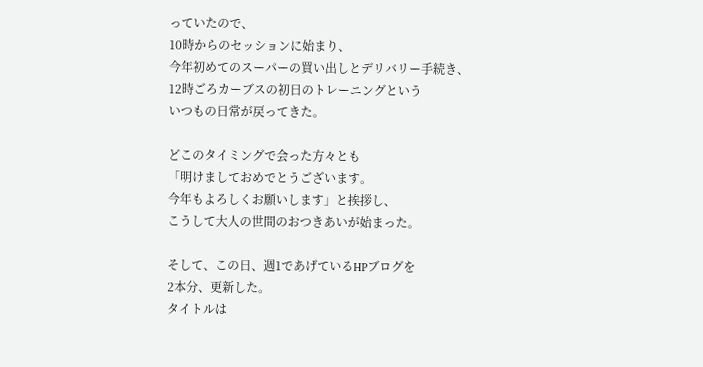っていたので、
10時からのセッションに始まり、
今年初めてのスーパーの買い出しとデリバリー手続き、
12時ごろカーブスの初日のトレーニングという
いつもの日常が戻ってきた。

どこのタイミングで会った方々とも
「明けましておめでとうございます。
今年もよろしくお願いします」と挨拶し、
こうして大人の世間のおつきあいが始まった。

そして、この日、週1であげているHPブログを
2本分、更新した。
タイトルは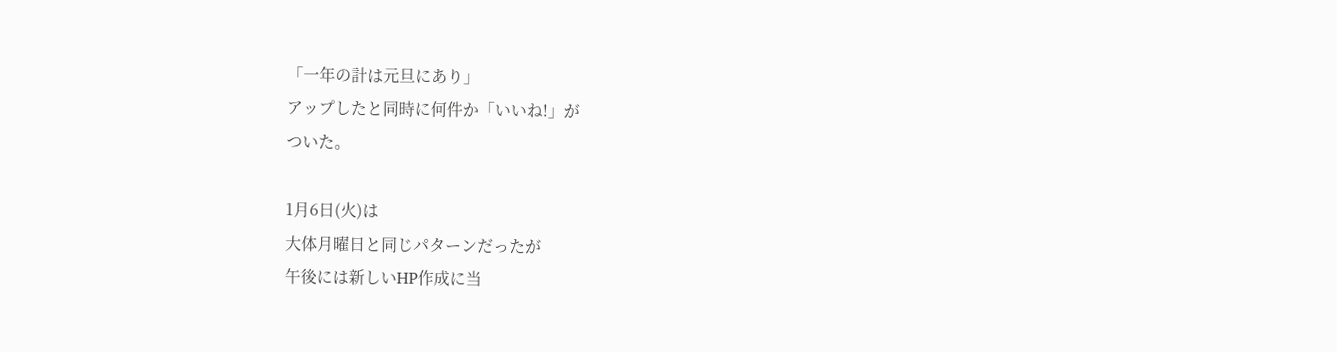「一年の計は元旦にあり」
アップしたと同時に何件か「いいね!」が
ついた。

1月6日(火)は
大体月曜日と同じパターンだったが
午後には新しいHP作成に当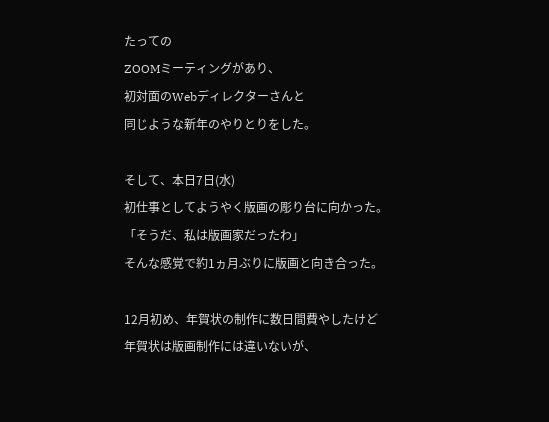たっての
ZOOMミーティングがあり、
初対面のWebディレクターさんと
同じような新年のやりとりをした。

そして、本日7日(水)
初仕事としてようやく版画の彫り台に向かった。
「そうだ、私は版画家だったわ」
そんな感覚で約1ヵ月ぶりに版画と向き合った。

12月初め、年賀状の制作に数日間費やしたけど
年賀状は版画制作には違いないが、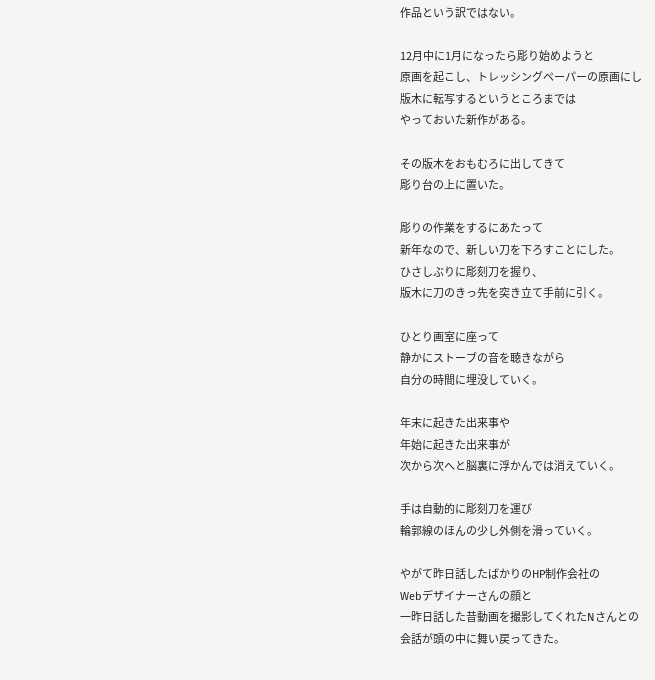作品という訳ではない。

12月中に1月になったら彫り始めようと
原画を起こし、トレッシングペーパーの原画にし
版木に転写するというところまでは
やっておいた新作がある。

その版木をおもむろに出してきて
彫り台の上に置いた。

彫りの作業をするにあたって
新年なので、新しい刀を下ろすことにした。
ひさしぶりに彫刻刀を握り、
版木に刀のきっ先を突き立て手前に引く。

ひとり画室に座って
静かにストーブの音を聴きながら
自分の時間に埋没していく。

年末に起きた出来事や
年始に起きた出来事が
次から次へと脳裏に浮かんでは消えていく。

手は自動的に彫刻刀を運び
輪郭線のほんの少し外側を滑っていく。

やがて昨日話したばかりのHP制作会社の
Webデザイナーさんの顔と
一昨日話した昔動画を撮影してくれたNさんとの
会話が頭の中に舞い戻ってきた。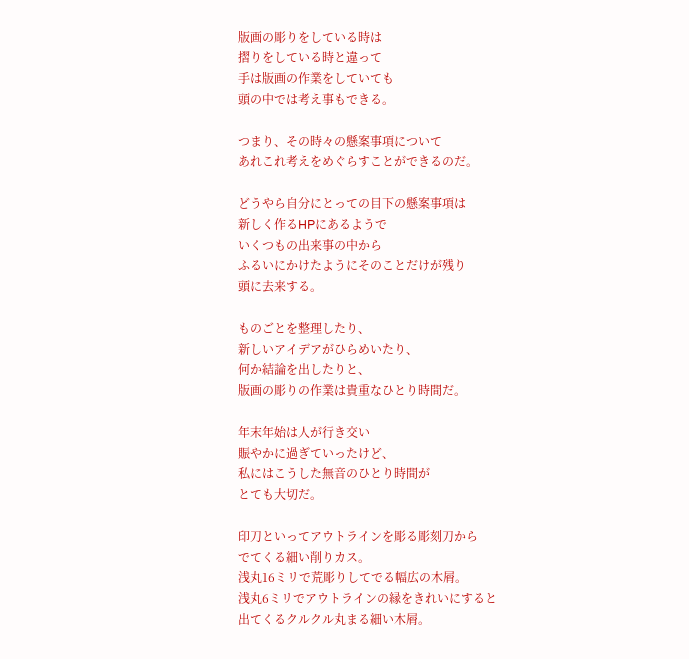版画の彫りをしている時は
摺りをしている時と違って
手は版画の作業をしていても
頭の中では考え事もできる。

つまり、その時々の懸案事項について
あれこれ考えをめぐらすことができるのだ。

どうやら自分にとっての目下の懸案事項は
新しく作るHPにあるようで
いくつもの出来事の中から
ふるいにかけたようにそのことだけが残り
頭に去来する。

ものごとを整理したり、
新しいアイデアがひらめいたり、
何か結論を出したりと、
版画の彫りの作業は貴重なひとり時間だ。

年末年始は人が行き交い
賑やかに過ぎていったけど、
私にはこうした無音のひとり時間が
とても大切だ。

印刀といってアウトラインを彫る彫刻刀から
でてくる細い削りカス。
浅丸16ミリで荒彫りしてでる幅広の木屑。
浅丸6ミリでアウトラインの縁をきれいにすると
出てくるクルクル丸まる細い木屑。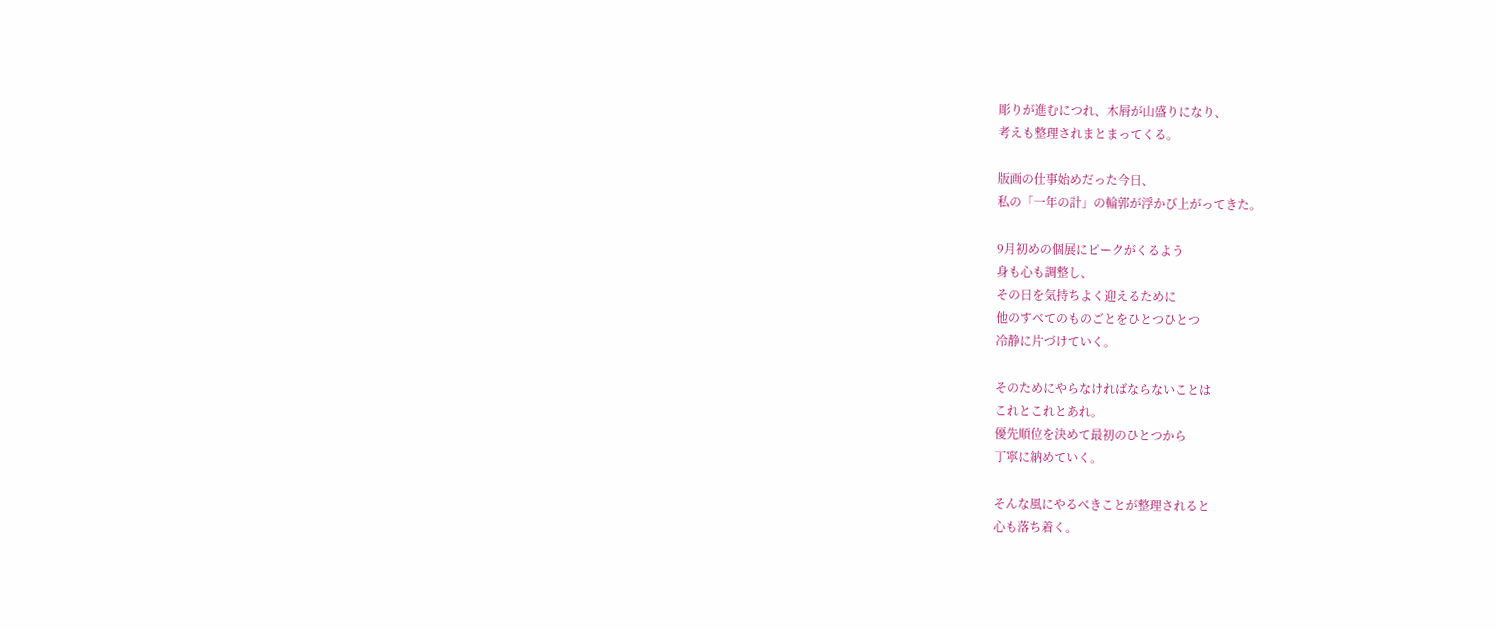彫りが進むにつれ、木屑が山盛りになり、
考えも整理されまとまってくる。

版画の仕事始めだった今日、
私の「一年の計」の輪郭が浮かび上がってきた。

9月初めの個展にピークがくるよう
身も心も調整し、
その日を気持ちよく迎えるために
他のすべてのものごとをひとつひとつ
冷静に片づけていく。

そのためにやらなければならないことは
これとこれとあれ。
優先順位を決めて最初のひとつから
丁寧に納めていく。

そんな風にやるべきことが整理されると
心も落ち着く。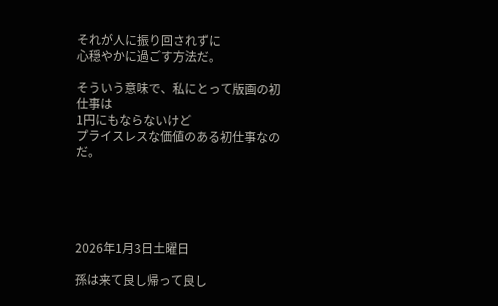それが人に振り回されずに
心穏やかに過ごす方法だ。

そういう意味で、私にとって版画の初仕事は
1円にもならないけど
プライスレスな価値のある初仕事なのだ。





2026年1月3日土曜日

孫は来て良し帰って良し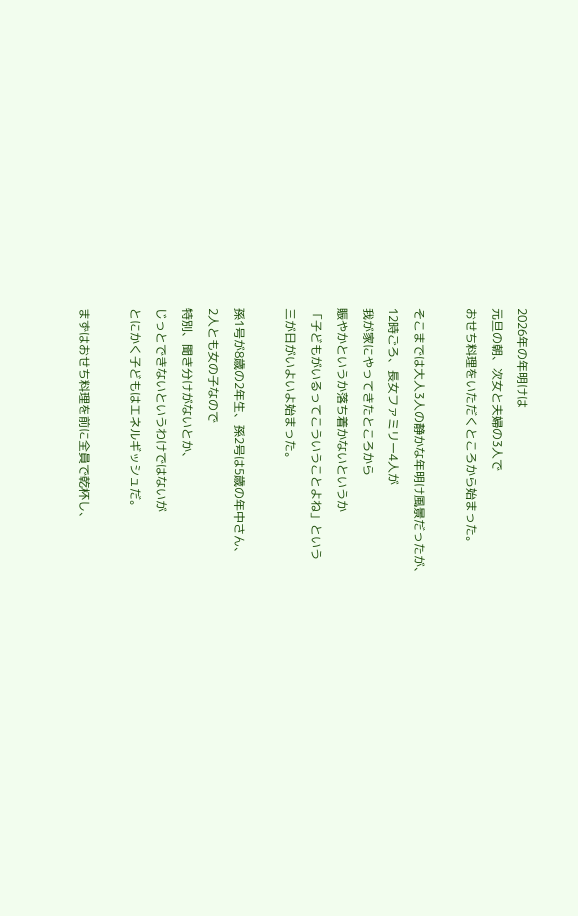2026年の年明けは
元旦の朝、次女と夫婦の3人で
おせち料理をいただくところから始まった。

そこまでは大人3人の静かな年明け風景だったが、
12時ごろ、長女ファミリー4人が
我が家にやってきたところから
賑やかというか落ち着かないというか
「子どもがいるってこういうことよね」という
三が日がいよいよ始まった。

孫1号が8歳の2年生、孫2号は5歳の年中さん、
2人とも女の子なので
特別、聞き分けがないとか、
じっとできないというわけではないが
とにかく子どもはエネルギッシュだ。

まずはおせち料理を前に全員で乾杯し、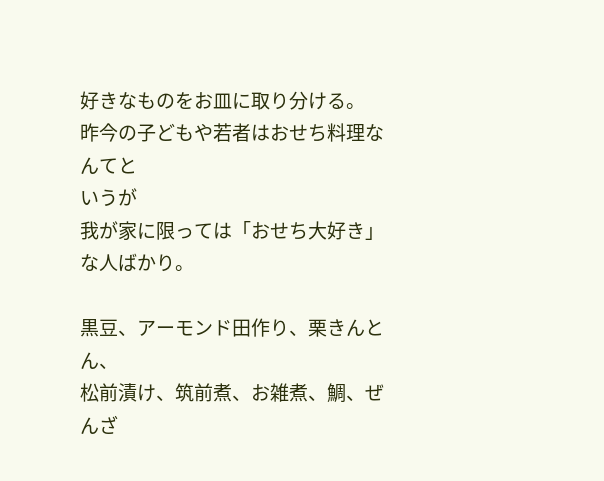好きなものをお皿に取り分ける。
昨今の子どもや若者はおせち料理なんてと
いうが
我が家に限っては「おせち大好き」な人ばかり。

黒豆、アーモンド田作り、栗きんとん、
松前漬け、筑前煮、お雑煮、鯛、ぜんざ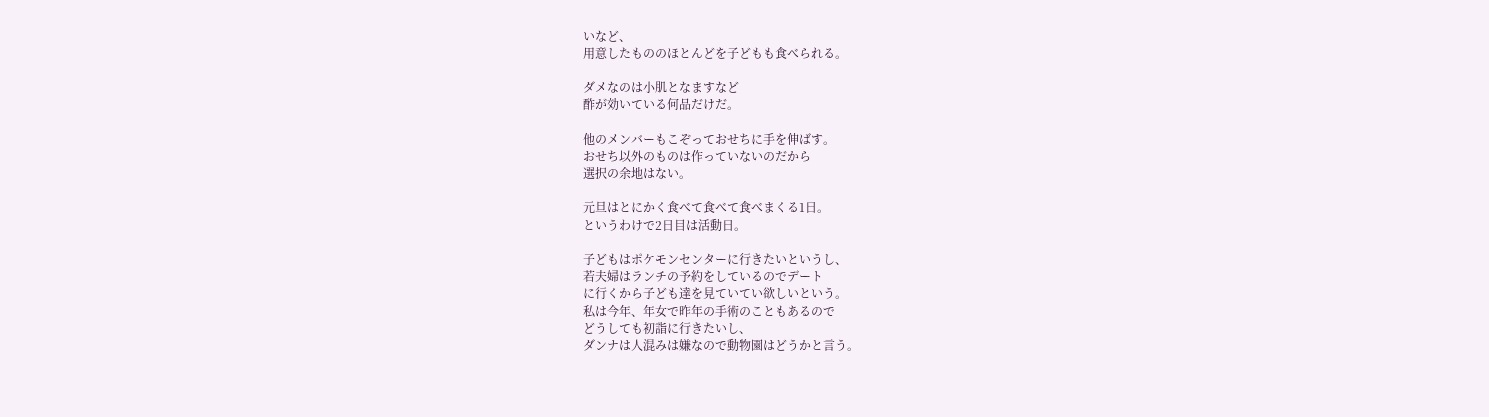いなど、
用意したもののほとんどを子どもも食べられる。

ダメなのは小肌となますなど
酢が効いている何品だけだ。

他のメンバーもこぞっておせちに手を伸ばす。
おせち以外のものは作っていないのだから
選択の余地はない。

元旦はとにかく食べて食べて食べまくる1日。
というわけで2日目は活動日。

子どもはポケモンセンターに行きたいというし、
若夫婦はランチの予約をしているのでデート
に行くから子ども達を見ていてい欲しいという。
私は今年、年女で昨年の手術のこともあるので
どうしても初詣に行きたいし、
ダンナは人混みは嫌なので動物園はどうかと言う。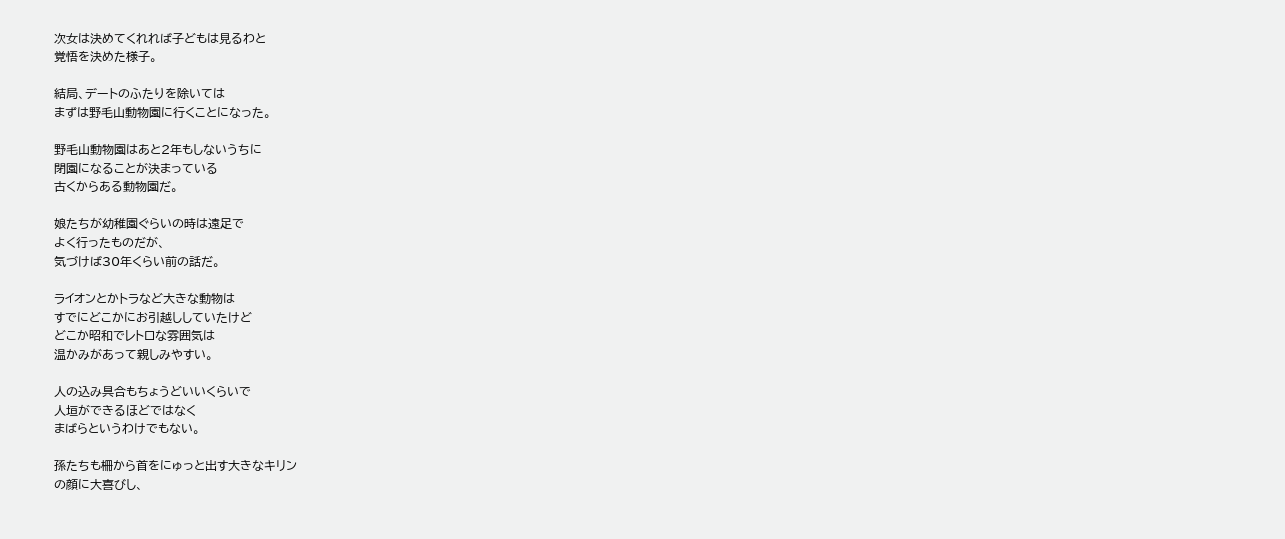次女は決めてくれれば子どもは見るわと
覚悟を決めた様子。

結局、デートのふたりを除いては
まずは野毛山動物園に行くことになった。

野毛山動物園はあと2年もしないうちに
閉園になることが決まっている
古くからある動物園だ。

娘たちが幼稚園ぐらいの時は遠足で
よく行ったものだが、
気づけば30年くらい前の話だ。

ライオンとかトラなど大きな動物は
すでにどこかにお引越ししていたけど
どこか昭和でレトロな雰囲気は
温かみがあって親しみやすい。

人の込み具合もちょうどいいくらいで
人垣ができるほどではなく
まばらというわけでもない。

孫たちも柵から首をにゅっと出す大きなキリン
の顔に大喜びし、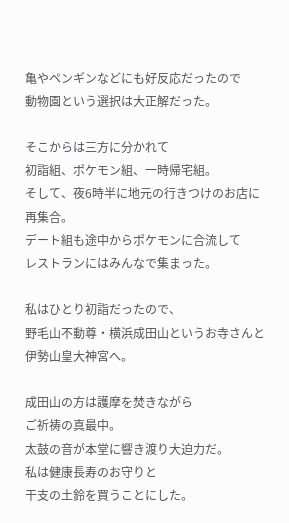亀やペンギンなどにも好反応だったので
動物園という選択は大正解だった。

そこからは三方に分かれて
初詣組、ポケモン組、一時帰宅組。
そして、夜6時半に地元の行きつけのお店に
再集合。
デート組も途中からポケモンに合流して
レストランにはみんなで集まった。

私はひとり初詣だったので、
野毛山不動尊・横浜成田山というお寺さんと
伊勢山皇大神宮へ。

成田山の方は護摩を焚きながら
ご祈祷の真最中。
太鼓の音が本堂に響き渡り大迫力だ。
私は健康長寿のお守りと
干支の土鈴を買うことにした。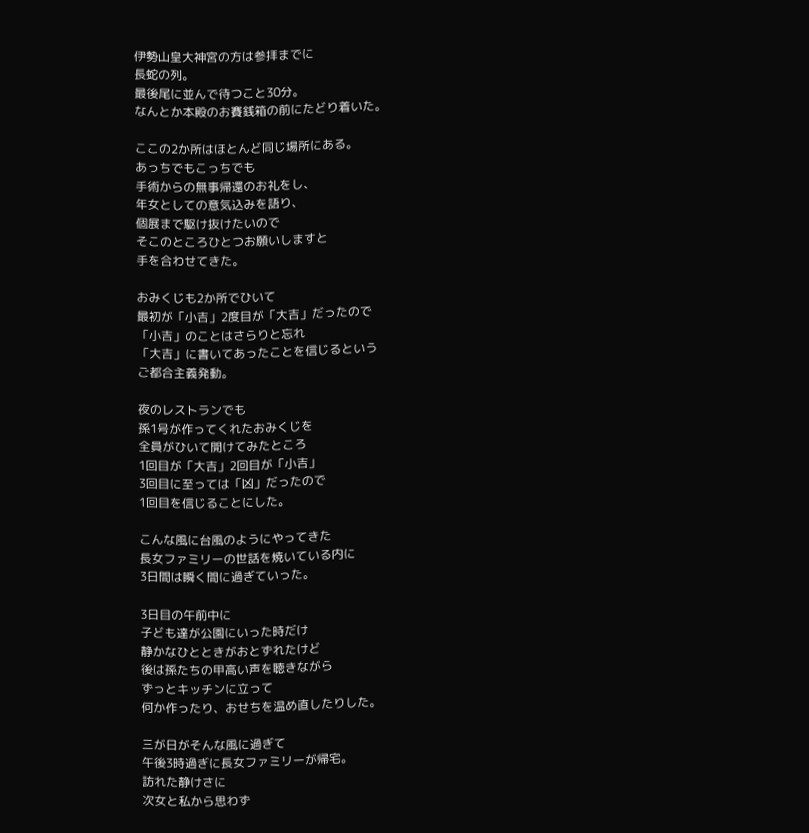伊勢山皇大神宮の方は参拝までに
長蛇の列。
最後尾に並んで待つこと30分。
なんとか本殿のお賽銭箱の前にたどり着いた。

ここの2か所はほとんど同じ場所にある。
あっちでもこっちでも
手術からの無事帰還のお礼をし、
年女としての意気込みを語り、
個展まで駆け抜けたいので
そこのところひとつお願いしますと
手を合わせてきた。

おみくじも2か所でひいて
最初が「小吉」2度目が「大吉」だったので
「小吉」のことはさらりと忘れ
「大吉」に書いてあったことを信じるという
ご都合主義発動。

夜のレストランでも
孫1号が作ってくれたおみくじを
全員がひいて開けてみたところ
1回目が「大吉」2回目が「小吉」
3回目に至っては「凶」だったので
1回目を信じることにした。

こんな風に台風のようにやってきた
長女ファミリーの世話を焼いている内に
3日間は瞬く間に過ぎていった。

3日目の午前中に
子ども達が公園にいった時だけ
静かなひとときがおとずれたけど
後は孫たちの甲高い声を聴きながら
ずっとキッチンに立って
何か作ったり、おせちを温め直したりした。

三が日がそんな風に過ぎて
午後3時過ぎに長女ファミリーが帰宅。
訪れた静けさに
次女と私から思わず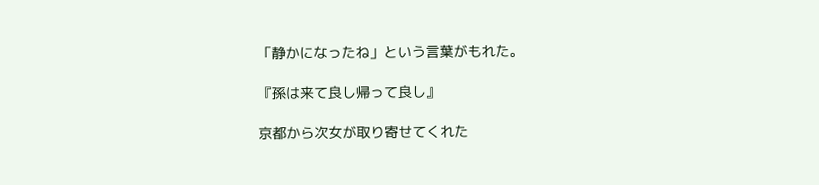「静かになったね」という言葉がもれた。

『孫は来て良し帰って良し』

京都から次女が取り寄せてくれた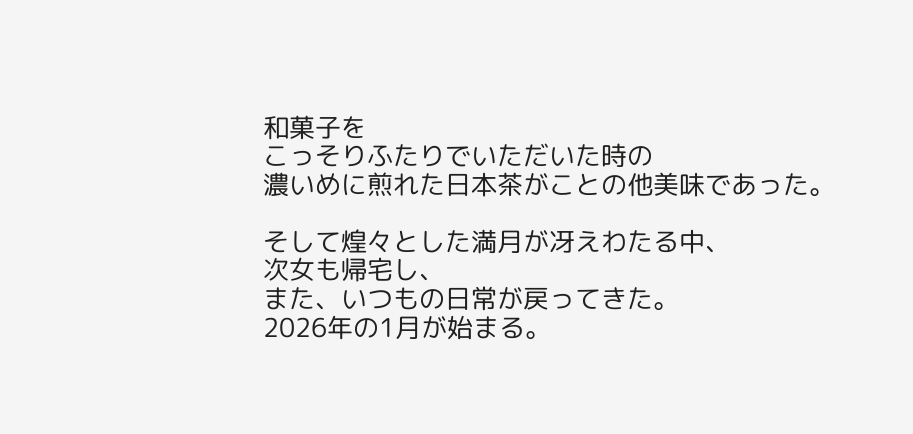和菓子を
こっそりふたりでいただいた時の
濃いめに煎れた日本茶がことの他美味であった。

そして煌々とした満月が冴えわたる中、
次女も帰宅し、
また、いつもの日常が戻ってきた。
2026年の1月が始まる。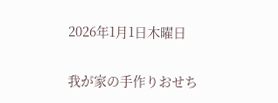2026年1月1日木曜日

我が家の手作りおせち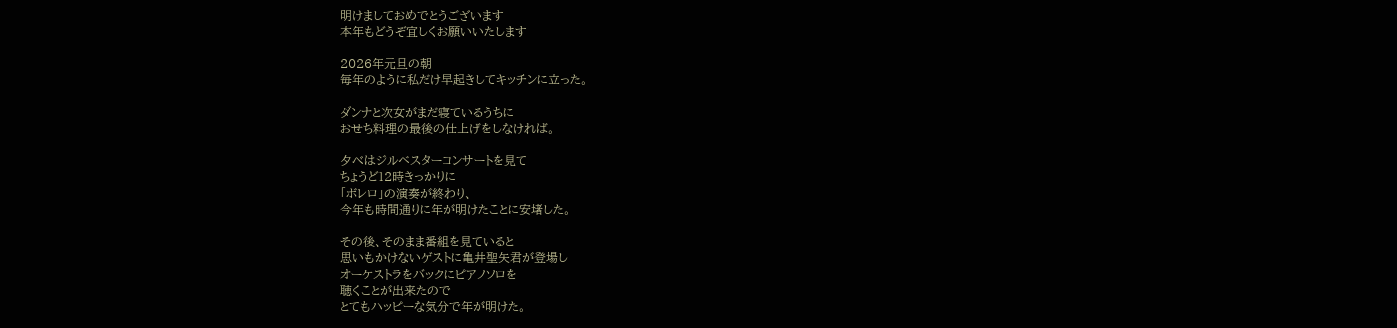明けましておめでとうございます
本年もどうぞ宜しくお願いいたします

2026年元旦の朝
毎年のように私だけ早起きしてキッチンに立った。

ダンナと次女がまだ寝ているうちに
おせち料理の最後の仕上げをしなければ。

夕べはジルベスターコンサートを見て
ちょうど12時きっかりに
「ボレロ」の演奏が終わり、
今年も時間通りに年が明けたことに安堵した。

その後、そのまま番組を見ていると
思いもかけないゲストに亀井聖矢君が登場し
オーケストラをバックにピアノソロを
聴くことが出来たので
とてもハッピーな気分で年が明けた。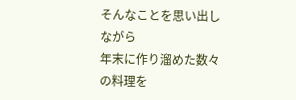そんなことを思い出しながら
年末に作り溜めた数々の料理を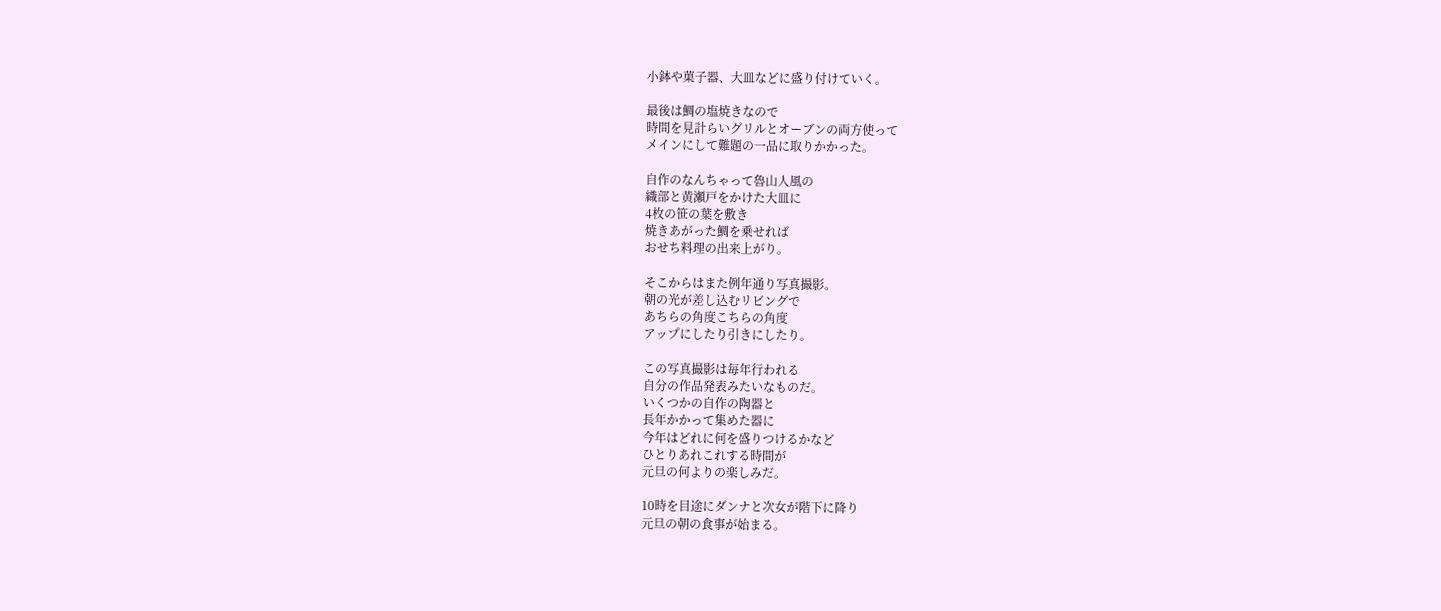小鉢や菓子器、大皿などに盛り付けていく。

最後は鯛の塩焼きなので
時間を見計らいグリルとオーブンの両方使って
メインにして難題の一品に取りかかった。

自作のなんちゃって魯山人風の
織部と黄瀬戸をかけた大皿に
4枚の笹の葉を敷き
焼きあがった鯛を乗せれば
おせち料理の出来上がり。

そこからはまた例年通り写真撮影。
朝の光が差し込むリビングで
あちらの角度こちらの角度
アップにしたり引きにしたり。

この写真撮影は毎年行われる
自分の作品発表みたいなものだ。
いくつかの自作の陶器と
長年かかって集めた器に
今年はどれに何を盛りつけるかなど
ひとりあれこれする時間が
元旦の何よりの楽しみだ。

10時を目途にダンナと次女が階下に降り
元旦の朝の食事が始まる。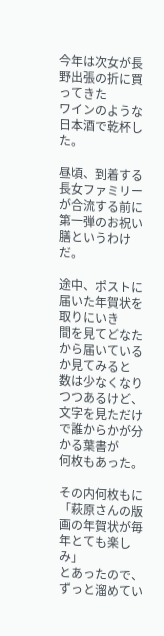今年は次女が長野出張の折に買ってきた
ワインのような日本酒で乾杯した。

昼頃、到着する長女ファミリーが合流する前に
第一弾のお祝い膳というわけだ。

途中、ポストに届いた年賀状を取りにいき
間を見てどなたから届いているか見てみると
数は少なくなりつつあるけど、
文字を見ただけで誰からかが分かる葉書が
何枚もあった。

その内何枚もに
「萩原さんの版画の年賀状が毎年とても楽しみ」
とあったので、
ずっと溜めてい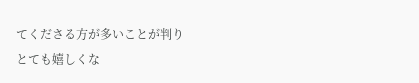てくださる方が多いことが判り
とても嬉しくな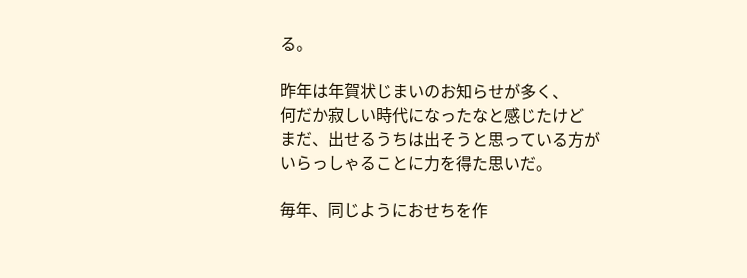る。

昨年は年賀状じまいのお知らせが多く、
何だか寂しい時代になったなと感じたけど
まだ、出せるうちは出そうと思っている方が
いらっしゃることに力を得た思いだ。

毎年、同じようにおせちを作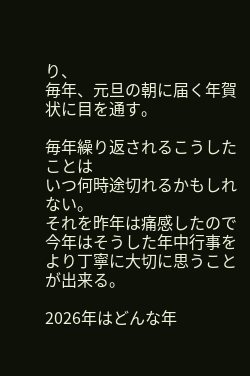り、
毎年、元旦の朝に届く年賀状に目を通す。

毎年繰り返されるこうしたことは
いつ何時途切れるかもしれない。
それを昨年は痛感したので
今年はそうした年中行事を
より丁寧に大切に思うことが出来る。

2026年はどんな年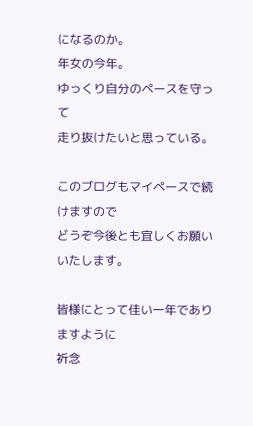になるのか。
年女の今年。
ゆっくり自分のペースを守って
走り抜けたいと思っている。

このブログもマイペースで続けますので
どうぞ今後とも宜しくお願いいたします。

皆様にとって佳い一年でありますように
祈念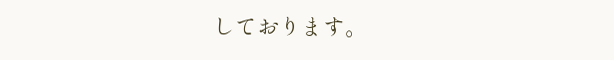しております。